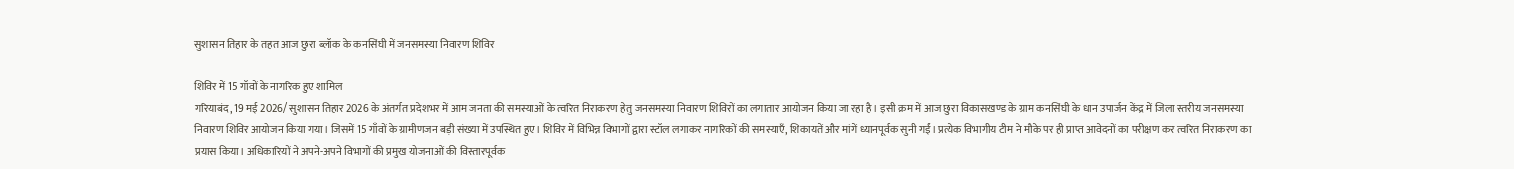सुशासन तिहार के तहत आज छुरा ब्लॉक के कनसिंघी में जनसमस्या निवारण शिविर

शिविर में 15 गॉवों के नागरिक हुए शामिल
गरियाबंद, 19 मई 2026/ सुशासन तिहार 2026 के अंतर्गत प्रदेशभर में आम जनता की समस्याओं के त्वरित निराकरण हेतु जनसमस्या निवारण शिविरों का लगातार आयोजन किया जा रहा है। इसी क्रम में आज छुरा विकासखण्ड के ग्राम कनसिंघी के धान उपार्जन केंद्र में जिला स्तरीय जनसमस्या निवारण शिविर आयोजन किया गया। जिसमें 15 गाँवों के ग्रामीणजन बड़ी संख्या में उपस्थित हुए। शिविर में विभिन्न विभागों द्वारा स्टॉल लगाकर नागरिकों की समस्याएँ, शिकायतें और मांगें ध्यानपूर्वक सुनी गईं। प्रत्येक विभागीय टीम ने मौके पर ही प्राप्त आवेदनों का परीक्षण कर त्वरित निराकरण का प्रयास किया। अधिकारियों ने अपने-अपने विभागों की प्रमुख योजनाओं की विस्तारपूर्वक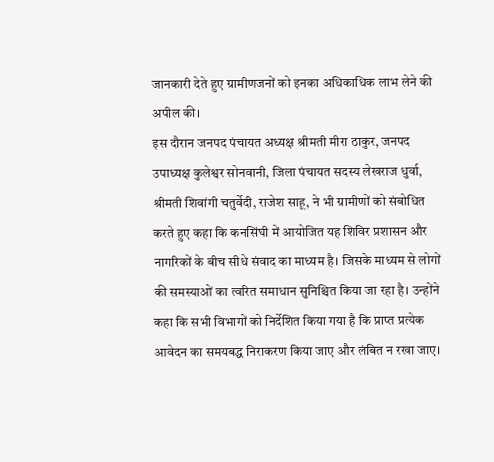जानकारी देते हुए ग्रामीणजनों को इनका अधिकाधिक लाभ लेने की अपील की।
इस दौरान जनपद पंचायत अध्यक्ष श्रीमती मीरा ठाकुर, जनपद उपाध्यक्ष कुलेश्वर सोनवानी, जिला पंचायत सदस्य लेखराज धुर्वा, श्रीमती शिवांगी चतुर्वेदी, राजेश साहू, ने भी ग्रामीणों को संबोधित करते हुए कहा कि कनसिंघी में आयोजित यह शिविर प्रशासन और नागरिकों के बीच सीधे संवाद का माध्यम है। जिसके माध्यम से लोगों की समस्याओं का त्वरित समाधान सुनिश्चित किया जा रहा है। उन्होंने कहा कि सभी विभागों को निर्देशित किया गया है कि प्राप्त प्रत्येक आवेदन का समयबद्ध निराकरण किया जाए और लंबित न रखा जाए।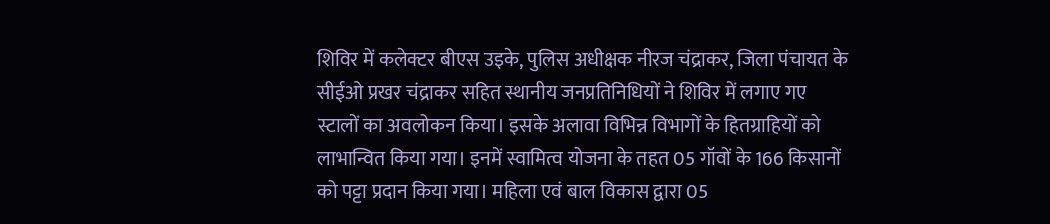शिविर में कलेक्टर बीएस उइके, पुलिस अधीक्षक नीरज चंद्राकर, जिला पंचायत के सीईओ प्रखर चंद्राकर सहित स्थानीय जनप्रतिनिधियों ने शिविर में लगाए गए स्टालों का अवलोकन किया। इसके अलावा विभिन्न विभागों के हितग्राहियों को लाभान्वित किया गया। इनमें स्वामित्व योजना के तहत 05 गॉवों के 166 किसानों को पट्टा प्रदान किया गया। महिला एवं बाल विकास द्वारा 05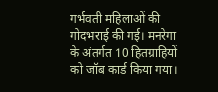गर्भवती महिलाओं की गोदभराई की गई। मनरेगा के अंतर्गत 10 हितग्राहियों को जॉब कार्ड किया गया।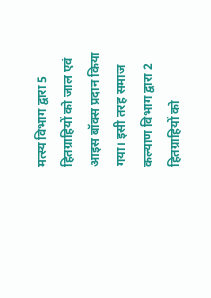मत्स्य विभाग द्वारा 5 हितग्राहियों को जाल एवं आइस बॉक्स प्रदान किया गया। इसी तरह समाज कल्याण विभाग द्वारा 2 हितग्राहियों को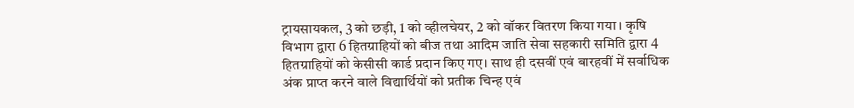ट्रायसायकल, 3 को छड़ी, 1 को व्हीलचेयर, 2 को वॉकर वितरण किया गया। कृषि विभाग द्वारा 6 हितग्राहियों को बीज तथा आदिम जाति सेवा सहकारी समिति द्वारा 4 हितग्राहियों को केसीसी कार्ड प्रदान किए गए। साथ ही दसवीं एवं बारहवीं में सर्वाधिक अंक प्राप्त करने वाले विद्यार्थियों को प्रतीक चिन्ह एवं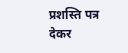प्रशस्ति पत्र देकर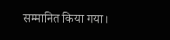सम्मानित किया गया।